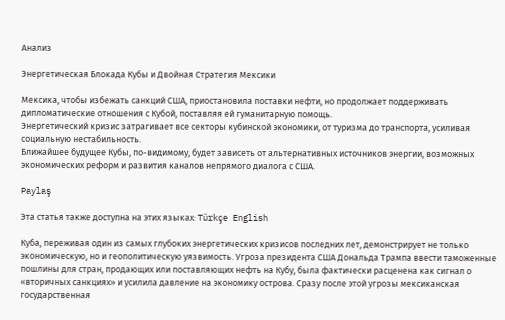Анализ

Энергетическая Блокада Кубы и Двойная Стратегия Мексики

Мексика, чтобы избежать санкций США, приостановила поставки нефти, но продолжает поддерживать дипломатические отношения с Кубой, поставляя ей гуманитарную помощь.
Энергетический кризис затрагивает все секторы кубинской экономики, от туризма до транспорта, усиливая социальную нестабильность.
Ближайшее будущее Кубы, по-видимому, будет зависеть от альтернативных источников энергии, возможных экономических реформ и развития каналов непрямого диалога с США.

Paylaş

Эта статья также доступна на этих языках: Türkçe English

Куба, переживая один из самых глубоких энергетических кризисов последних лет, демонстрирует не только экономическую, но и геополитическую уязвимость. Угроза президента США Дональда Трампа ввести таможенные пошлины для стран, продающих или поставляющих нефть на Кубу, была фактически расценена как сигнал о «вторичных санкциях» и усилила давление на экономику острова. Сразу после этой угрозы мексиканская государственная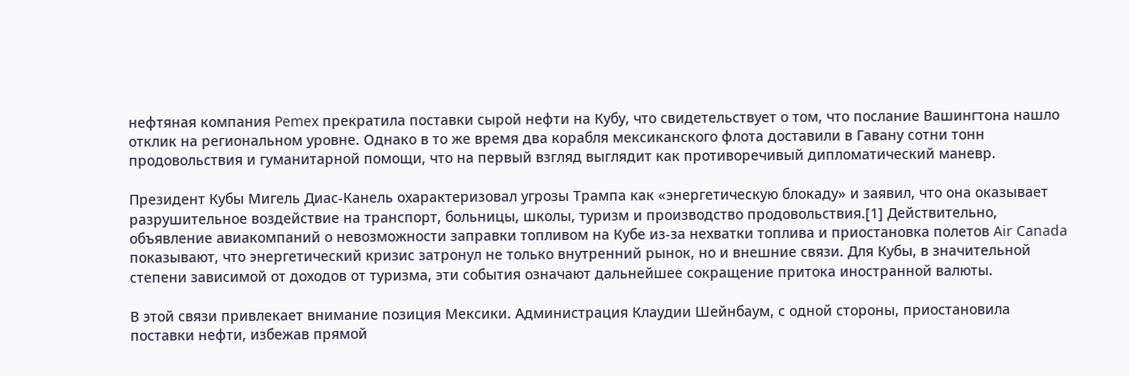нефтяная компания Pemex прекратила поставки сырой нефти на Кубу, что свидетельствует о том, что послание Вашингтона нашло отклик на региональном уровне. Однако в то же время два корабля мексиканского флота доставили в Гавану сотни тонн продовольствия и гуманитарной помощи, что на первый взгляд выглядит как противоречивый дипломатический маневр.

Президент Кубы Мигель Диас-Канель охарактеризовал угрозы Трампа как «энергетическую блокаду» и заявил, что она оказывает разрушительное воздействие на транспорт, больницы, школы, туризм и производство продовольствия.[1] Действительно, объявление авиакомпаний о невозможности заправки топливом на Кубе из-за нехватки топлива и приостановка полетов Air Canada показывают, что энергетический кризис затронул не только внутренний рынок, но и внешние связи. Для Кубы, в значительной степени зависимой от доходов от туризма, эти события означают дальнейшее сокращение притока иностранной валюты.

В этой связи привлекает внимание позиция Мексики. Администрация Клаудии Шейнбаум, с одной стороны, приостановила поставки нефти, избежав прямой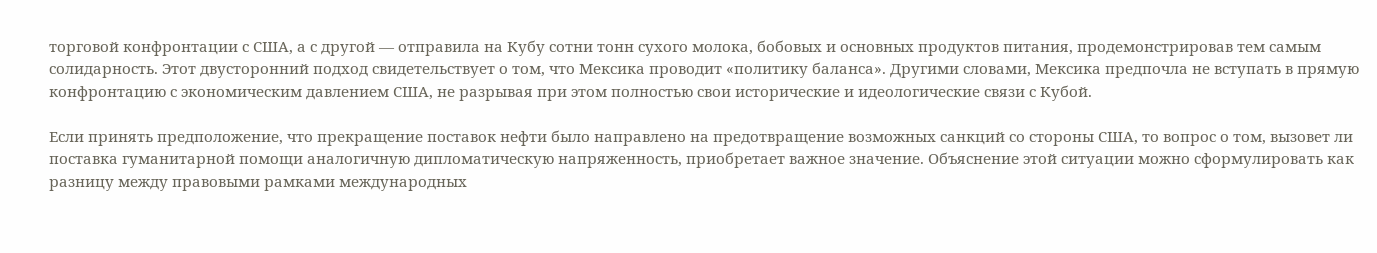торговой конфронтации с США, а с другой — отправила на Кубу сотни тонн сухого молока, бобовых и основных продуктов питания, продемонстрировав тем самым солидарность. Этот двусторонний подход свидетельствует о том, что Мексика проводит «политику баланса». Другими словами, Мексика предпочла не вступать в прямую конфронтацию с экономическим давлением США, не разрывая при этом полностью свои исторические и идеологические связи с Кубой.

Если принять предположение, что прекращение поставок нефти было направлено на предотвращение возможных санкций со стороны США, то вопрос о том, вызовет ли поставка гуманитарной помощи аналогичную дипломатическую напряженность, приобретает важное значение. Объяснение этой ситуации можно сформулировать как разницу между правовыми рамками международных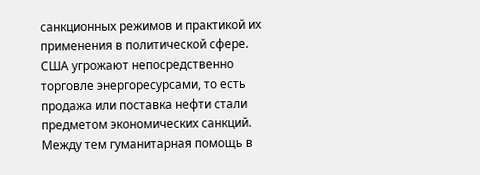санкционных режимов и практикой их применения в политической сфере. США угрожают непосредственно торговле энергоресурсами, то есть продажа или поставка нефти стали предметом экономических санкций. Между тем гуманитарная помощь в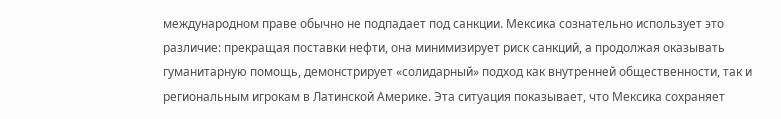международном праве обычно не подпадает под санкции. Мексика сознательно использует это различие: прекращая поставки нефти, она минимизирует риск санкций, а продолжая оказывать гуманитарную помощь, демонстрирует «солидарный» подход как внутренней общественности, так и региональным игрокам в Латинской Америке. Эта ситуация показывает, что Мексика сохраняет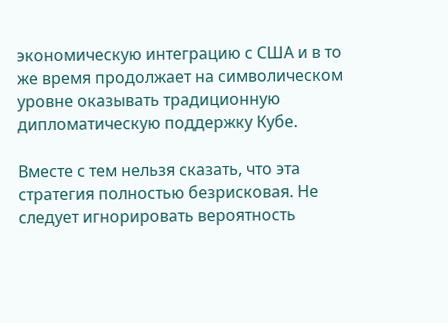экономическую интеграцию с США и в то же время продолжает на символическом уровне оказывать традиционную дипломатическую поддержку Кубе.

Вместе с тем нельзя сказать, что эта стратегия полностью безрисковая. Не следует игнорировать вероятность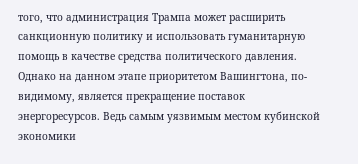того, что администрация Трампа может расширить санкционную политику и использовать гуманитарную помощь в качестве средства политического давления. Однако на данном этапе приоритетом Вашингтона, по-видимому, является прекращение поставок энергоресурсов. Ведь самым уязвимым местом кубинской экономики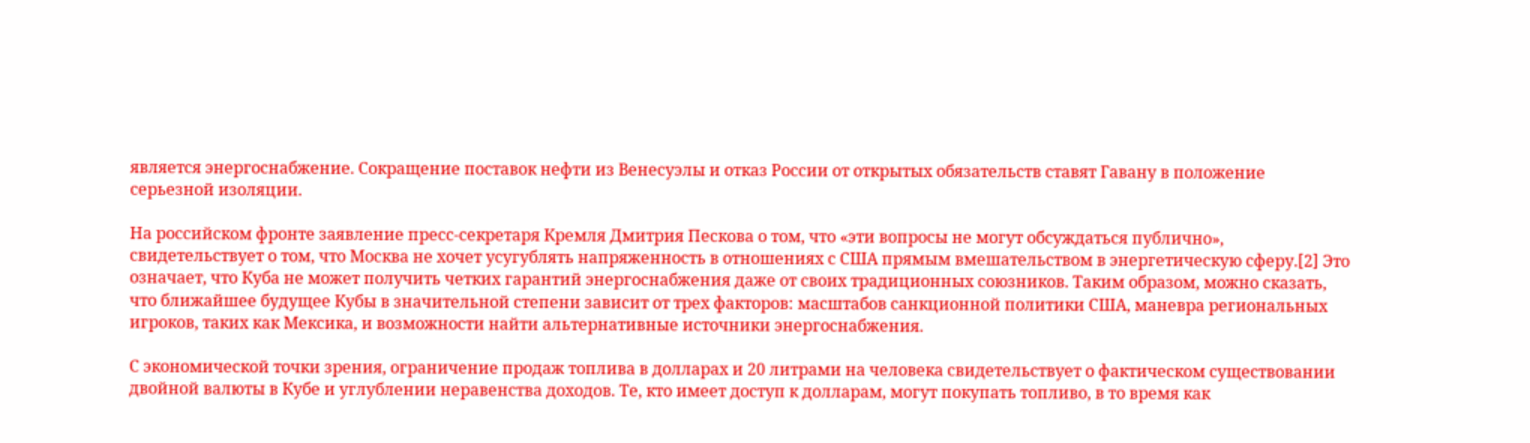является энергоснабжение. Сокращение поставок нефти из Венесуэлы и отказ России от открытых обязательств ставят Гавану в положение серьезной изоляции.

На российском фронте заявление пресс-секретаря Кремля Дмитрия Пескова о том, что «эти вопросы не могут обсуждаться публично», свидетельствует о том, что Москва не хочет усугублять напряженность в отношениях с США прямым вмешательством в энергетическую сферу.[2] Это означает, что Куба не может получить четких гарантий энергоснабжения даже от своих традиционных союзников. Таким образом, можно сказать, что ближайшее будущее Кубы в значительной степени зависит от трех факторов: масштабов санкционной политики США, маневра региональных игроков, таких как Мексика, и возможности найти альтернативные источники энергоснабжения.

С экономической точки зрения, ограничение продаж топлива в долларах и 20 литрами на человека свидетельствует о фактическом существовании двойной валюты в Кубе и углублении неравенства доходов. Те, кто имеет доступ к долларам, могут покупать топливо, в то время как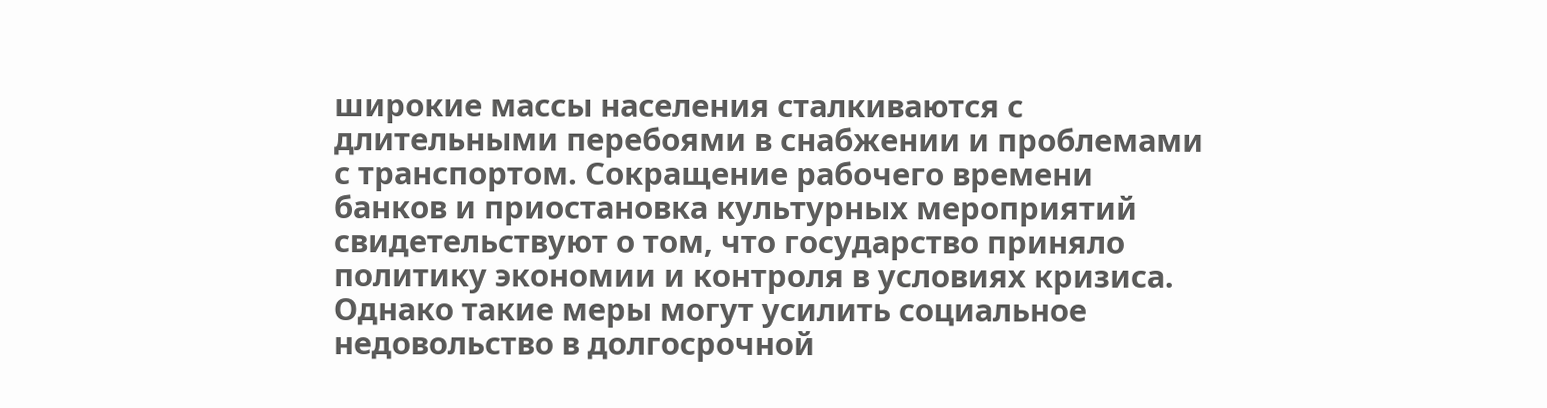широкие массы населения сталкиваются с длительными перебоями в снабжении и проблемами с транспортом. Сокращение рабочего времени банков и приостановка культурных мероприятий свидетельствуют о том, что государство приняло политику экономии и контроля в условиях кризиса. Однако такие меры могут усилить социальное недовольство в долгосрочной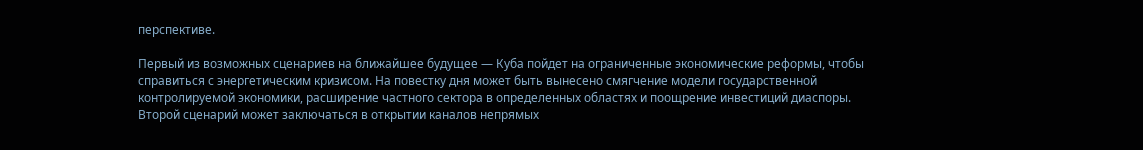перспективе.

Первый из возможных сценариев на ближайшее будущее — Куба пойдет на ограниченные экономические реформы, чтобы справиться с энергетическим кризисом. На повестку дня может быть вынесено смягчение модели государственной контролируемой экономики, расширение частного сектора в определенных областях и поощрение инвестиций диаспоры. Второй сценарий может заключаться в открытии каналов непрямых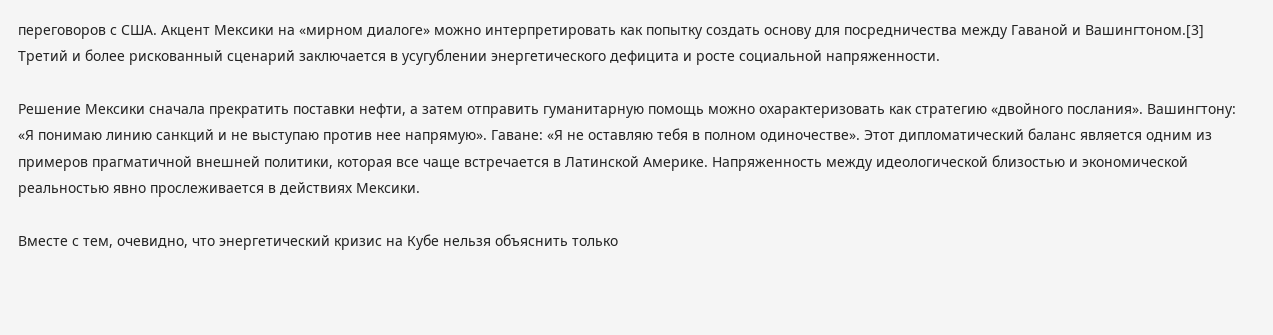переговоров с США. Акцент Мексики на «мирном диалоге» можно интерпретировать как попытку создать основу для посредничества между Гаваной и Вашингтоном.[3] Третий и более рискованный сценарий заключается в усугублении энергетического дефицита и росте социальной напряженности.

Решение Мексики сначала прекратить поставки нефти, а затем отправить гуманитарную помощь можно охарактеризовать как стратегию «двойного послания». Вашингтону: «Я понимаю линию санкций и не выступаю против нее напрямую». Гаване: «Я не оставляю тебя в полном одиночестве». Этот дипломатический баланс является одним из примеров прагматичной внешней политики, которая все чаще встречается в Латинской Америке. Напряженность между идеологической близостью и экономической реальностью явно прослеживается в действиях Мексики.

Вместе с тем, очевидно, что энергетический кризис на Кубе нельзя объяснить только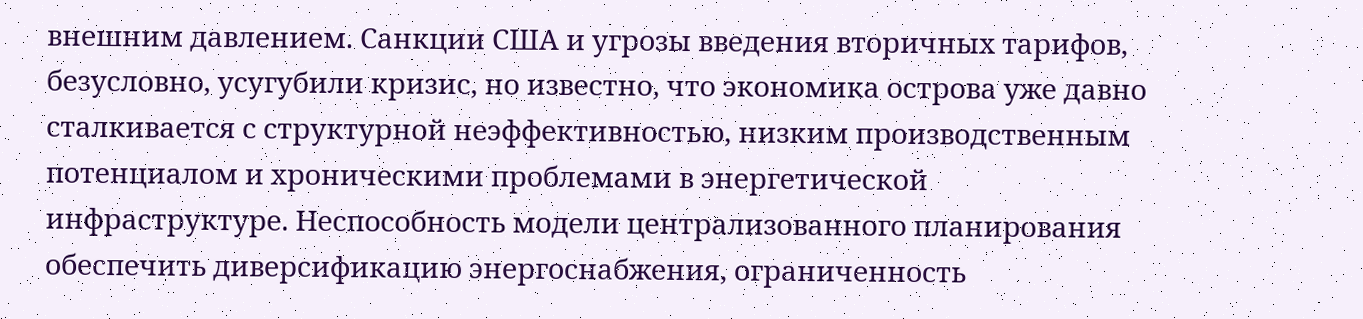внешним давлением. Санкции США и угрозы введения вторичных тарифов, безусловно, усугубили кризис, но известно, что экономика острова уже давно сталкивается с структурной неэффективностью, низким производственным потенциалом и хроническими проблемами в энергетической инфраструктуре. Неспособность модели централизованного планирования обеспечить диверсификацию энергоснабжения, ограниченность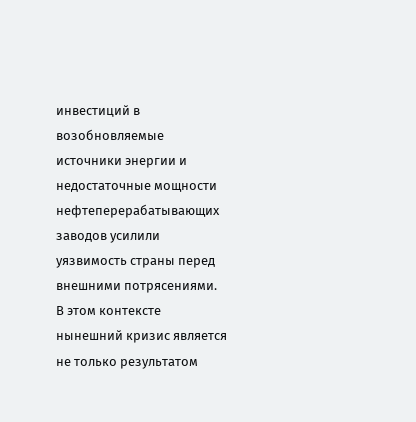инвестиций в возобновляемые источники энергии и недостаточные мощности нефтеперерабатывающих заводов усилили уязвимость страны перед внешними потрясениями. В этом контексте нынешний кризис является не только результатом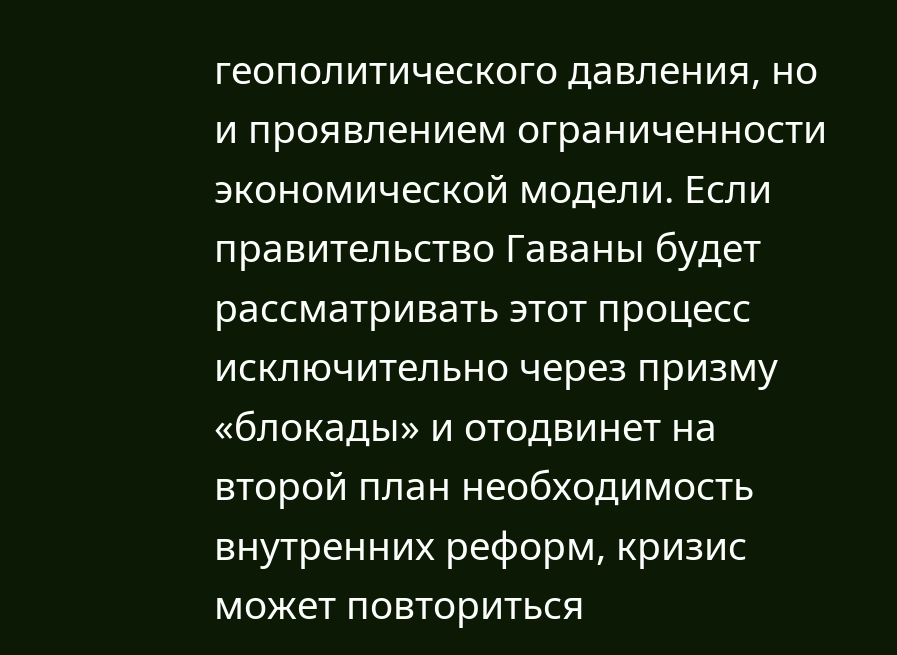геополитического давления, но и проявлением ограниченности экономической модели. Если правительство Гаваны будет рассматривать этот процесс исключительно через призму «блокады» и отодвинет на второй план необходимость внутренних реформ, кризис может повториться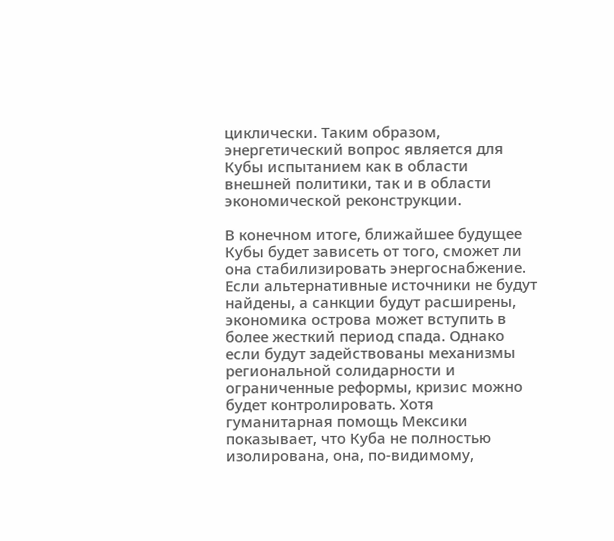циклически. Таким образом, энергетический вопрос является для Кубы испытанием как в области внешней политики, так и в области экономической реконструкции.

В конечном итоге, ближайшее будущее Кубы будет зависеть от того, сможет ли она стабилизировать энергоснабжение. Если альтернативные источники не будут найдены, а санкции будут расширены, экономика острова может вступить в более жесткий период спада. Однако если будут задействованы механизмы региональной солидарности и ограниченные реформы, кризис можно будет контролировать. Хотя гуманитарная помощь Мексики показывает, что Куба не полностью изолирована, она, по-видимому,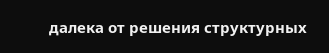далека от решения структурных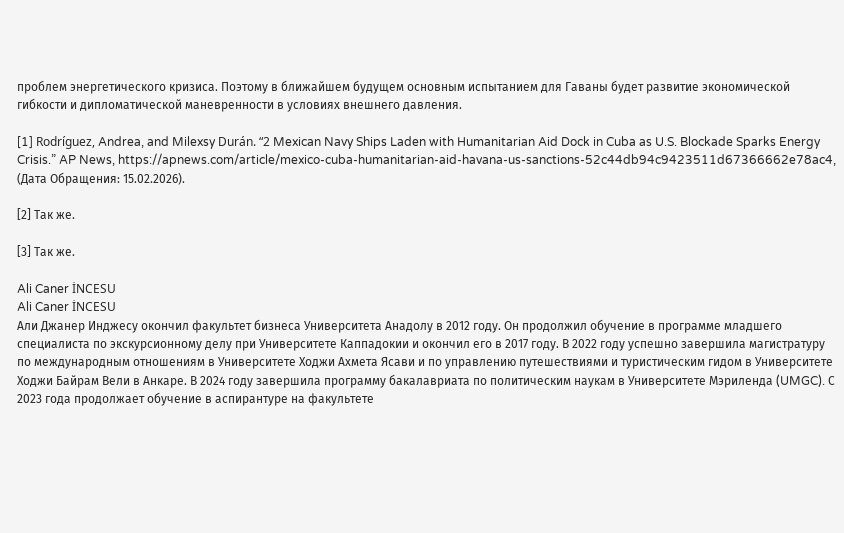проблем энергетического кризиса. Поэтому в ближайшем будущем основным испытанием для Гаваны будет развитие экономической гибкости и дипломатической маневренности в условиях внешнего давления.

[1] Rodríguez, Andrea, and Milexsy Durán. “2 Mexican Navy Ships Laden with Humanitarian Aid Dock in Cuba as U.S. Blockade Sparks Energy Crisis.” AP News, https://apnews.com/article/mexico-cuba-humanitarian-aid-havana-us-sanctions-52c44db94c9423511d67366662e78ac4, (Дата Обращения: 15.02.2026).

[2] Так же.

[3] Так же.

Ali Caner İNCESU
Ali Caner İNCESU
Али Джанер Инджесу окончил факультет бизнеса Университета Анадолу в 2012 году. Он продолжил обучение в программе младшего специалиста по экскурсионному делу при Университете Каппадокии и окончил его в 2017 году. В 2022 году успешно завершила магистратуру по международным отношениям в Университете Ходжи Ахмета Ясави и по управлению путешествиями и туристическим гидом в Университете Ходжи Байрам Вели в Анкаре. В 2024 году завершила программу бакалавриата по политическим наукам в Университете Мэриленда (UMGC). С 2023 года продолжает обучение в аспирантуре на факультете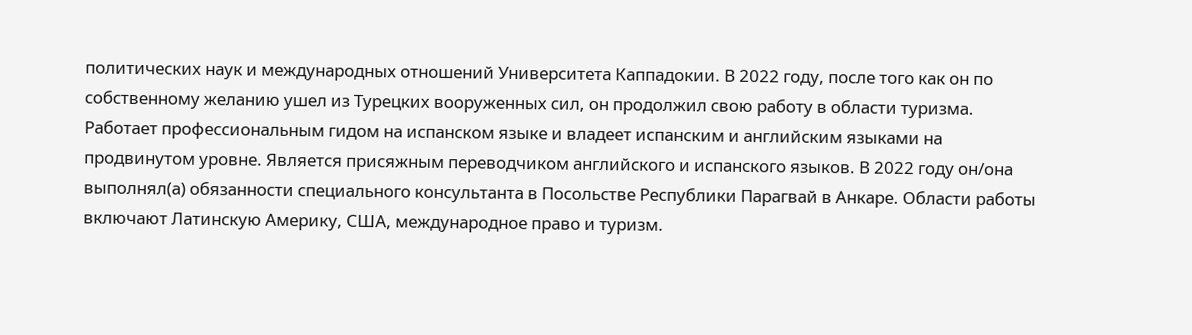политических наук и международных отношений Университета Каппадокии. В 2022 году, после того как он по собственному желанию ушел из Турецких вооруженных сил, он продолжил свою работу в области туризма. Работает профессиональным гидом на испанском языке и владеет испанским и английским языками на продвинутом уровне. Является присяжным переводчиком английского и испанского языков. В 2022 году он/она выполнял(а) обязанности специального консультанта в Посольстве Республики Парагвай в Анкаре. Области работы включают Латинскую Америку, США, международное право и туризм.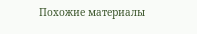Похожие материалы